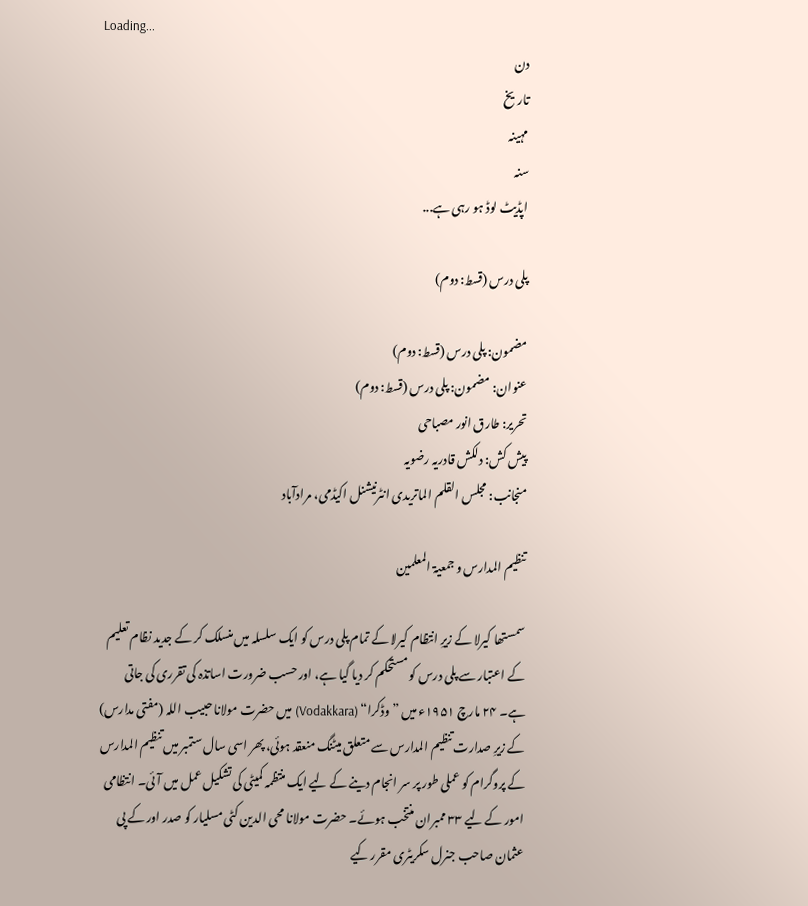Loading...
دن
تاریخ
مہینہ
سنہ
اپڈیٹ لوڈ ہو رہی ہے...

پلی درس (قسط: دوم)

مضمون: پلی درس (قسط: دوم)
عنوان: مضمون: پلی درس (قسط: دوم)
تحریر: طارق انور مصباحی
پیش کش: دلکش قادریہ رضویہ
منجانب: مجلس القلم الماتریدی انٹرنیشنل اکیڈمی، مرادآباد

تنظیم المدارس و جمعیۃ المعلمین

سمستھا کیرلا کے زیرِ انتظام کیرلا کے تمام پلی درس کو ایک سلسلہ میں منسلک کر کے جدید نظام تعلیم کے اعتبار سے پلی درس کو مستحکم کر دیا گیا ہے، اور حسب ضرورت اساتذہ کی تقرری کی جاتی ہے۔ ۲۴ مارچ ۱۹۵۱ء میں ”وڈکرا“ (Vodakkara) میں حضرت مولانا حبیب اللہ (مفتی مدارس) کے زیرِ صدارت تنظیم المدارس سے متعلق میٹنگ منعقد ہوئی، پھر اسی سال ستمبر میں تنظیم المدارس کے پروگرام کو عملی طور پر سر انجام دینے کے لیے ایک منتظمہ کمیٹی کی تشکیل عمل میں آئی۔ انتظامی امور کے لیے ۳۳ ممبران منتخب ہوئے۔ حضرت مولانا محی الدین کٹی مسلیار کو صدر اور کے پی عثمان صاحب جنرل سکریٹری مقرر کیے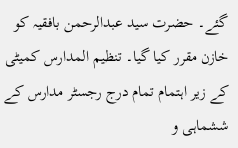گئے۔ حضرت سید عبدالرحمن بافقیہ کو خازن مقرر کیا گیا۔ تنظیم المدارس کمیٹی کے زیر اہتمام تمام درج رجسٹر مدارس کے ششماہی و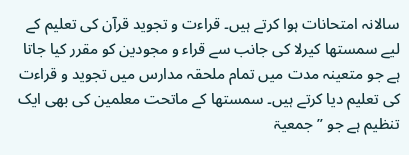سالانہ امتحانات ہوا کرتے ہیں۔ قراءت و تجوید قرآن کی تعلیم کے لیے سمستھا کیرلا کی جانب سے قراء و مجودین کو مقرر کیا جاتا ہے جو متعینہ مدت میں تمام ملحقہ مدارس میں تجوید و قراءت کی تعلیم دیا کرتے ہیں۔ سمستھا کے ماتحت معلمین کی بھی ایک تنظیم ہے جو ”جمعیۃ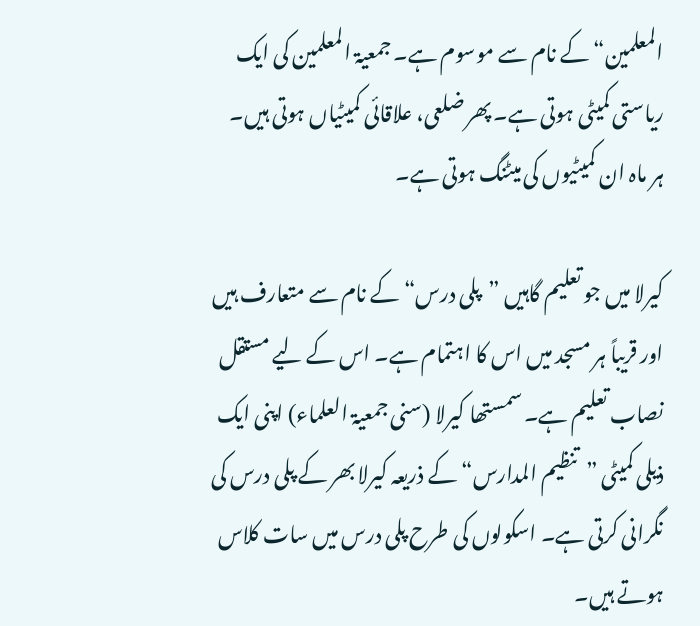المعلمین“ کے نام سے موسوم ہے۔ جمعیۃ المعلمین کی ایک ریاستی کمیٹی ہوتی ہے۔ پھر ضلعی، علاقائی کمیٹیاں ہوتی ہیں۔ ہر ماہ ان کمیٹیوں کی میٹنگ ہوتی ہے۔

کیرلا میں جو تعلیم گاہیں ”پلی درس“ کے نام سے متعارف ہیں اور قریباً ہر مسجد میں اس کا اہتمام ہے۔ اس کے لیے مستقل نصاب تعلیم ہے۔ سمستھا کیرلا (سنی جمعیۃ العلماء) اپنی ایک ذیلی کمیٹی ”تنظیم المدارس“ کے ذریعہ کیرلا بھر کے پلی درس کی نگرانی کرتی ہے۔ اسکولوں کی طرح پلی درس میں سات کلاس ہوتے ہیں۔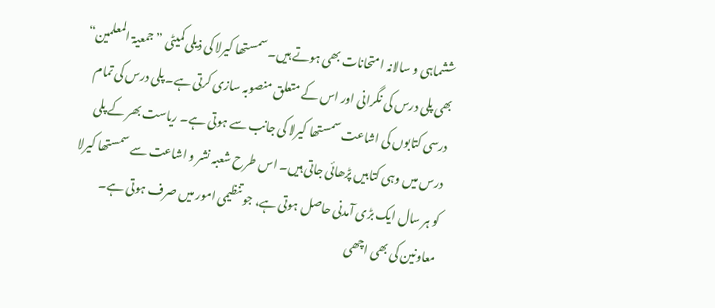ششماہی و سالانہ امتحانات بھی ہوتے ہیں۔ سمستھا کیرلا کی ذیلی کمیٹی ”جمعیۃ المعلمین“ بھی پلی درس کی نگرانی اور اس کے متعلق منصوبہ سازی کرتی ہے۔ پلی درس کی تمام درسی کتابوں کی اشاعت سمستھا کیرلا کی جانب سے ہوتی ہے۔ ریاست بھر کے پلی درس میں وہی کتابیں پڑھائی جاتی ہیں۔ اس طرح شعبہ نشر و اشاعت سے سمستھا کیرلا کو ہر سال ایک بڑی آمدنی حاصل ہوتی ہے، جو تنظیمی امور میں صرف ہوتی ہے۔ معاونین کی بھی اچھی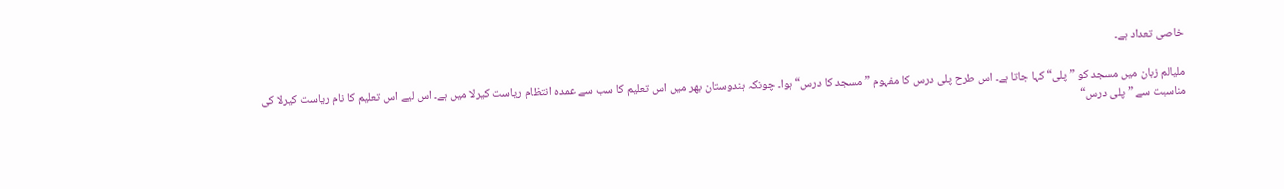خاصی تعداد ہے۔

ملیالم زبان میں مسجد کو ”پلی“ کہا جاتا ہے۔ اس طرح پلی درس کا مفہوم ”مسجد کا درس“ ہوا۔ چونکہ ہندوستان بھر میں اس تعلیم کا سب سے عمدہ انتظام ریاست کیرلا میں ہے۔ اس لیے اس تعلیم کا نام ریاست کیرلا کی مناسبت سے ”پلی درس“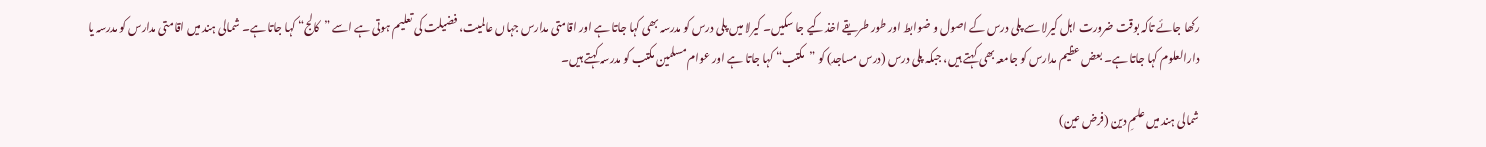رکھا جائے تاکہ بوقت ضرورت اہل کیرلا سے پلی درس کے اصول و ضوابط اور طور طریقے اخذ کیے جا سکیں۔ کیرلا میں پلی درس کو مدرسہ بھی کہا جاتا ہے اور اقامتی مدارس جہاں عالمیت، فضیلت کی تعلیم ہوتی ہے اسے ”کالج“ کہا جاتا ہے۔ شمالی ہند میں اقامتی مدارس کو مدرسہ یا دارالعلوم کہا جاتا ہے۔ بعض عظیم مدارس کو جامعہ بھی کہتے ہیں، جبکہ پلی درس (درس مساجد) کو ”مکتب“ کہا جاتا ہے اور عوام مسلمین مکتب کو مدرسہ کہتے ہیں۔

شمالی ہند میں علمِ دین (فرض عین)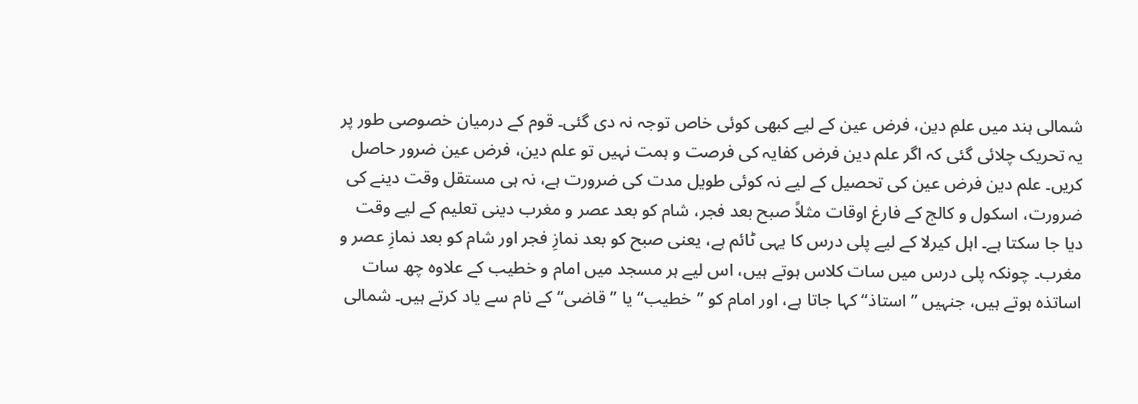شمالی ہند میں علمِ دین، فرض عین کے لیے کبھی کوئی خاص توجہ نہ دی گئی۔ قوم کے درمیان خصوصی طور پر یہ تحریک چلائی گئی کہ اگر علم دین فرض کفایہ کی فرصت و ہمت نہیں تو علم دین، فرض عین ضرور حاصل کریں۔ علم دین فرض عین کی تحصیل کے لیے نہ کوئی طویل مدت کی ضرورت ہے، نہ ہی مستقل وقت دینے کی ضرورت، اسکول و کالج کے فارغ اوقات مثلاً صبح بعد فجر، شام کو بعد عصر و مغرب دینی تعلیم کے لیے وقت دیا جا سکتا ہے۔ اہل کیرلا کے لیے پلی درس کا یہی ٹائم ہے، یعنی صبح کو بعد نمازِ فجر اور شام کو بعد نمازِ عصر و مغرب۔ چونکہ پلی درس میں سات کلاس ہوتے ہیں، اس لیے ہر مسجد میں امام و خطیب کے علاوہ چھ سات اساتذہ ہوتے ہیں، جنہیں ”استاذ“ کہا جاتا ہے، اور امام کو ”خطیب“ یا ”قاضی“ کے نام سے یاد کرتے ہیں۔ شمالی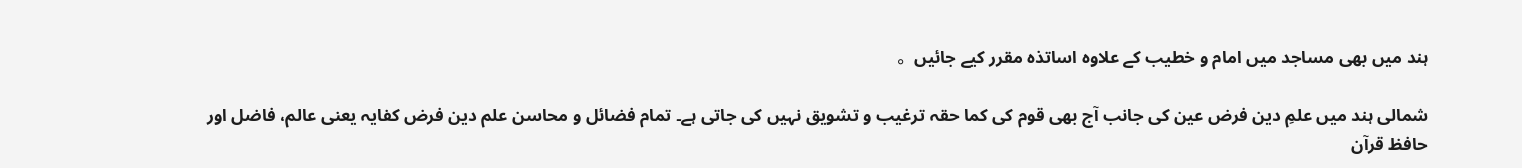ہند میں بھی مساجد میں امام و خطیب کے علاوہ اساتذہ مقرر کیے جائیں。

شمالی ہند میں علمِ دین فرض عین کی جانب آج بھی قوم کی کما حقہ ترغیب و تشویق نہیں کی جاتی ہے۔ تمام فضائل و محاسن علم دین فرض کفایہ یعنی عالم، فاضل اور حافظ قرآن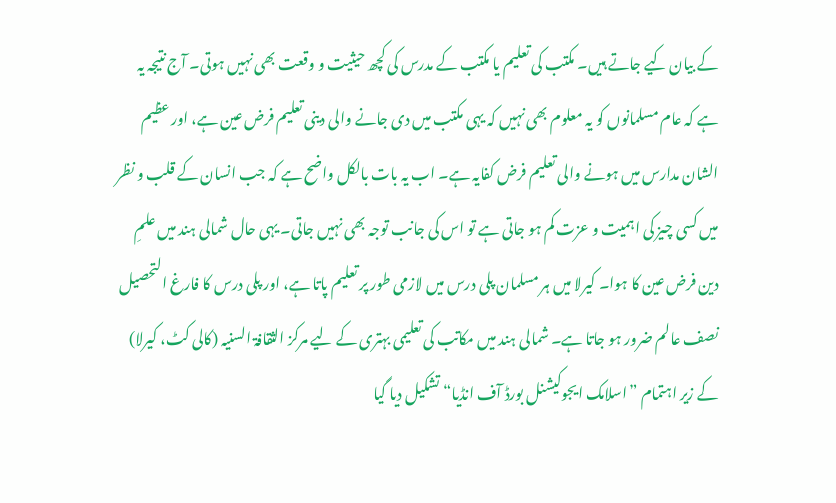کے بیان کیے جاتے ہیں۔ مکتب کی تعلیم یا مکتب کے مدرس کی کچھ حیثیت و وقعت بھی نہیں ہوتی۔ آج نتیجہ یہ ہے کہ عام مسلمانوں کو یہ معلوم بھی نہیں کہ یہی مکتب میں دی جانے والی دینی تعلیم فرض عین ہے، اور عظیم الشان مدارس میں ہونے والی تعلیم فرض کفایہ ہے۔ اب یہ بات بالکل واضح ہے کہ جب انسان کے قلب و نظر میں کسی چیز کی اہمیت و عزت کم ہو جاتی ہے تو اس کی جانب توجہ بھی نہیں جاتی۔ یہی حال شمالی ہند میں علمِ دین فرض عین کا ہوا۔ کیرلا میں ہر مسلمان پلی درس میں لازمی طور پر تعلیم پاتا ہے، اور پلی درس کا فارغ التحصیل نصف عالم ضرور ہو جاتا ہے۔ شمالی ہند میں مکاتب کی تعلیمی بہتری کے لیے مرکز الثقافۃ السنیہ (کالی کٹ، کیرلا) کے زیر اہتمام ”اسلامک ایجوکیشنل بورڈ آف انڈیا“ تشکیل دیا گیا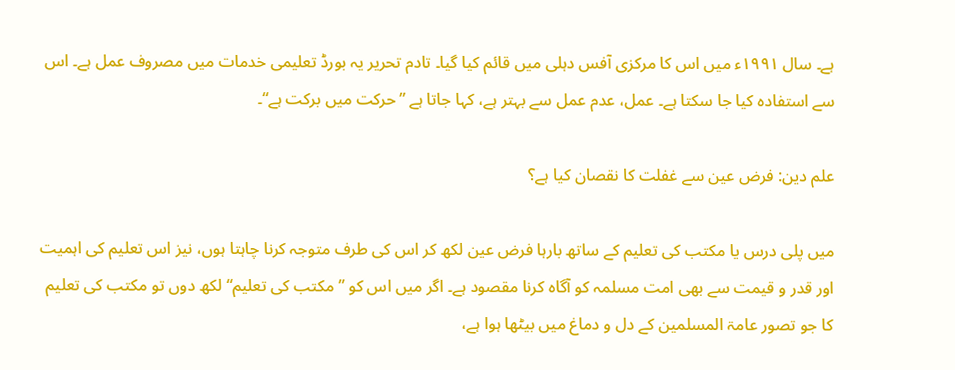ہے۔ سال ۱۹۹۱ء میں اس کا مرکزی آفس دہلی میں قائم کیا گیا۔ تادم تحریر یہ بورڈ تعلیمی خدمات میں مصروف عمل ہے۔ اس سے استفادہ کیا جا سکتا ہے۔ عمل، عدم عمل سے بہتر ہے، کہا جاتا ہے ”حرکت میں برکت ہے“۔

علم دین: فرض عین سے غفلت کا نقصان کیا ہے؟

میں پلی درس یا مکتب کی تعلیم کے ساتھ بارہا فرض عین لکھ کر اس کی طرف متوجہ کرنا چاہتا ہوں، نیز اس تعلیم کی اہمیت اور قدر و قیمت سے بھی امت مسلمہ کو آگاہ کرنا مقصود ہے۔ اگر میں اس کو ”مکتب کی تعلیم“ لکھ دوں تو مکتب کی تعلیم کا جو تصور عامۃ المسلمین کے دل و دماغ میں بیٹھا ہوا ہے،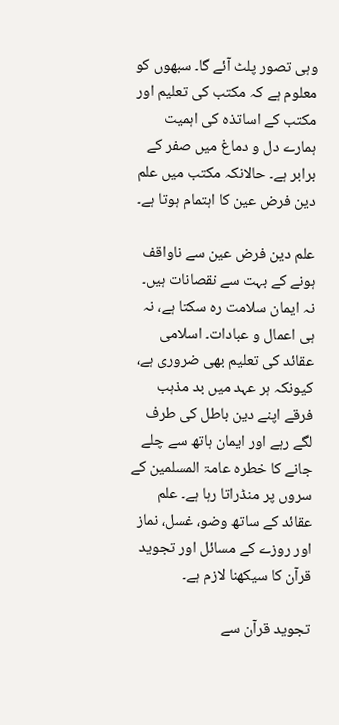وہی تصور پلٹ آئے گا۔ سبھوں کو معلوم ہے کہ مکتب کی تعلیم اور مکتب کے اساتذہ کی اہمیت ہمارے دل و دماغ میں صفر کے برابر ہے۔ حالانکہ مکتب میں علم دین فرض عین کا اہتمام ہوتا ہے۔

علم دین فرض عین سے ناواقف ہونے کے بہت سے نقصانات ہیں۔ نہ ایمان سلامت رہ سکتا ہے، نہ ہی اعمال و عبادات۔ اسلامی عقائد کی تعلیم بھی ضروری ہے، کیونکہ ہر عہد میں بد مذہب فرقے اپنے دین باطل کی طرف لگے رہے اور ایمان ہاتھ سے چلے جانے کا خطرہ عامۃ المسلمین کے سروں پر منڈراتا رہا ہے۔ علم عقائد کے ساتھ وضو، غسل، نماز اور روزے کے مسائل اور تجوید قرآن کا سیکھنا لازم ہے۔

تجوید قرآن سے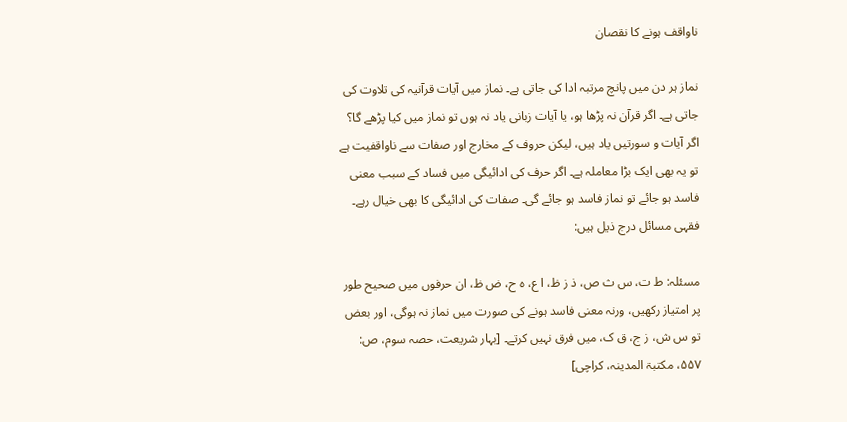ناواقف ہونے کا نقصان

نماز ہر دن میں پانچ مرتبہ ادا کی جاتی ہے۔ نماز میں آیات قرآنیہ کی تلاوت کی جاتی ہے۔ اگر قرآن نہ پڑھا ہو، یا آیات زبانی یاد نہ ہوں تو نماز میں کیا پڑھے گا؟ اگر آیات و سورتیں یاد ہیں، لیکن حروف کے مخارج اور صفات سے ناواقفیت ہے تو یہ بھی ایک بڑا معاملہ ہے۔ اگر حرف کی ادائیگی میں فساد کے سبب معنی فاسد ہو جائے تو نماز فاسد ہو جائے گی۔ صفات کی ادائیگی کا بھی خیال رہے۔ فقہی مسائل درج ذیل ہیں:

مسئلہ: ط ت، س ث ص، ذ ز ظ، ا ع، ہ ح، ض ظ، ان حرفوں میں صحیح طور پر امتیاز رکھیں، ورنہ معنی فاسد ہونے کی صورت میں نماز نہ ہوگی، اور بعض تو س ش، ز ج، ق ک، میں فرق نہیں کرتے۔ [بہار شریعت، حصہ سوم، ص: ۵۵۷، مکتبۃ المدینہ، کراچی]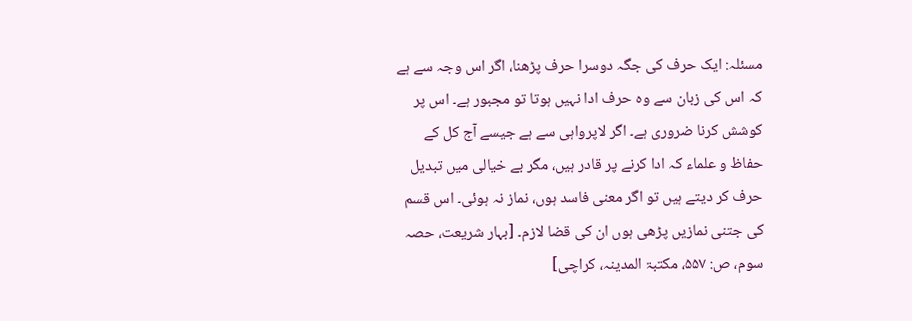مسئلہ: ایک حرف کی جگہ دوسرا حرف پڑھنا، اگر اس وجہ سے ہے کہ اس کی زبان سے وہ حرف ادا نہیں ہوتا تو مجبور ہے۔ اس پر کوشش کرنا ضروری ہے۔ اگر لاپرواہی سے ہے جیسے آج کل کے حفاظ و علماء کہ ادا کرنے پر قادر ہیں، مگر بے خیالی میں تبدیل حرف کر دیتے ہیں تو اگر معنی فاسد ہوں، نماز نہ ہوئی۔ اس قسم کی جتنی نمازیں پڑھی ہوں ان کی قضا لازم۔ [بہار شریعت، حصہ سوم، ص: ۵۵۷، مکتبۃ المدینہ، کراچی]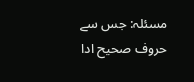مسئلہ: جس سے حروف صحیح ادا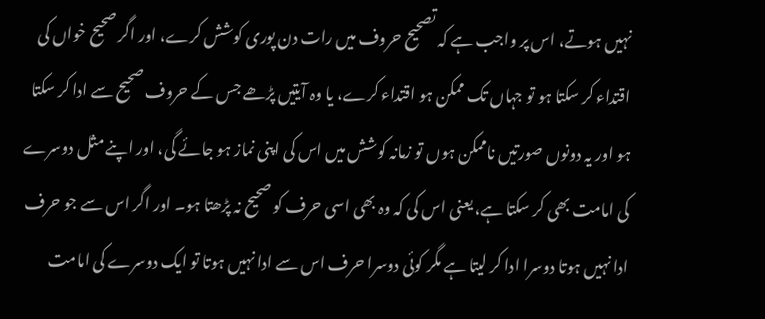نہیں ہوتے، اس پر واجب ہے کہ تصحیح حروف میں رات دن پوری کوشش کرے، اور اگر صحیح خواں کی اقتداء کر سکتا ہو تو جہاں تک ممکن ہو اقتداء کرے، یا وہ آیتیں پڑھے جس کے حروف صحیح سے ادا کر سکتا ہو اور یہ دونوں صورتیں ناممکن ہوں تو زمانہ کوشش میں اس کی اپنی نماز ہو جائے گی، اور اپنے مثل دوسرے کی امامت بھی کر سکتا ہے، یعنی اس کی کہ وہ بھی اسی حرف کو صحیح نہ پڑھتا ہو۔ اور اگر اس سے جو حرف ادا نہیں ہوتا دوسرا ادا کر لیتا ہے مگر کوئی دوسرا حرف اس سے ادا نہیں ہوتا تو ایک دوسرے کی امامت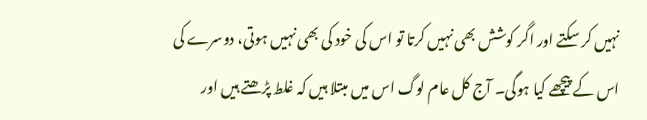نہیں کر سکتے اور اگر کوشش بھی نہیں کرتا تو اس کی خود کی بھی نہیں ہوتی، دوسرے کی اس کے پیچھے کیا ہوگی۔ آج کل عام لوگ اس میں مبتلا ہیں کہ غلط پڑھتے ہیں اور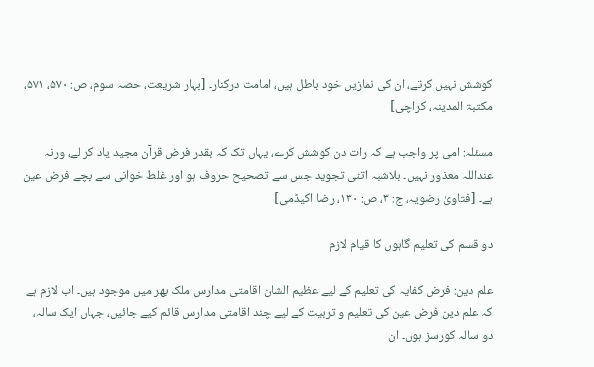کوشش نہیں کرتے، ان کی نمازیں خود باطل ہیں، امامت درکنار۔ [بہار شریعت، حصہ سوم، ص: ۵۷۰، ۵۷۱، مکتبۃ المدینہ، کراچی]

مسئلہ: امی پر واجب ہے کہ رات دن کوشش کرے، یہاں تک کہ بقدر فرض قرآن مجید یاد کر لے، ورنہ عنداللہ معذور نہیں۔ بلاشبہ اتنی تجوید جس سے تصحیح حروف ہو اور غلط خوانی سے بچے فرض عین ہے۔ [فتاویٰ رضویہ، ج: ۳، ص: ۱۳۰، رضا اکیڈمی]

دو قسم کی تعلیم گاہوں کا قیام لازم

علم دین: فرض کفایہ کی تعلیم کے لیے عظیم الشان اقامتی مدارس ملک بھر میں موجود ہیں۔ اب لازم ہے کہ علم دین فرض عین کی تعلیم و تربیت کے لیے چند اقامتی مدارس قائم کیے جائیں، جہاں ایک سالہ، دو سالہ کورسز ہوں۔ ان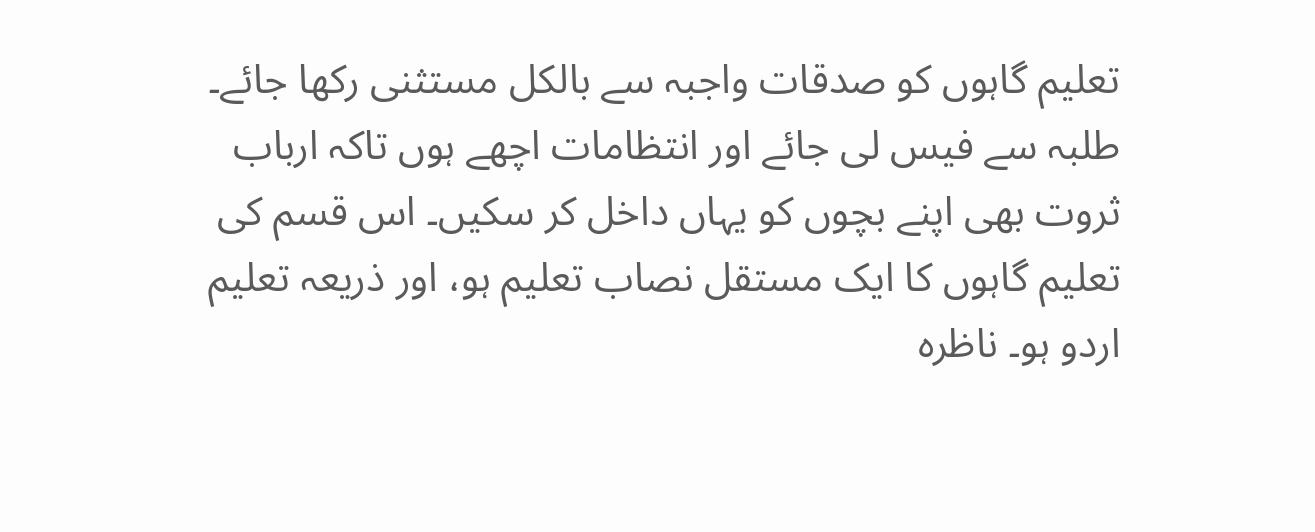تعلیم گاہوں کو صدقات واجبہ سے بالکل مستثنی رکھا جائے۔ طلبہ سے فیس لی جائے اور انتظامات اچھے ہوں تاکہ ارباب ثروت بھی اپنے بچوں کو یہاں داخل کر سکیں۔ اس قسم کی تعلیم گاہوں کا ایک مستقل نصاب تعلیم ہو، اور ذریعہ تعلیم اردو ہو۔ ناظرہ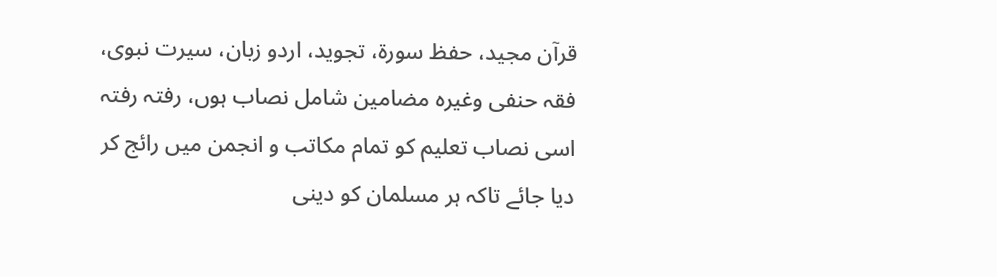قرآن مجید، حفظ سورۃ، تجوید، اردو زبان، سیرت نبوی، فقہ حنفی وغیرہ مضامین شامل نصاب ہوں، رفتہ رفتہ اسی نصاب تعلیم کو تمام مکاتب و انجمن میں رائج کر دیا جائے تاکہ ہر مسلمان کو دینی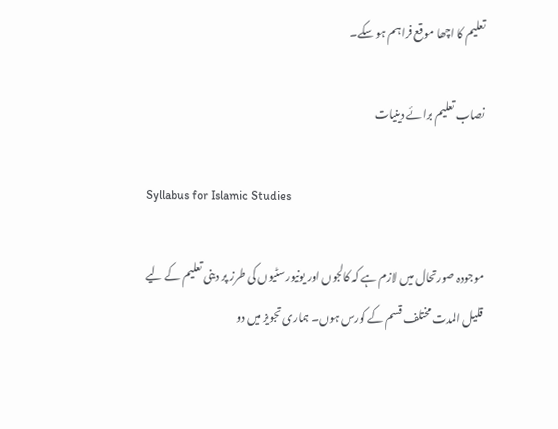تعلیم کا اچھا موقع فراہم ہو سکے۔

نصاب تعلیم برائے دینیات

Syllabus for Islamic Studies

موجودہ صورتحال میں لازم ہے کہ کالجوں اور یونیورسٹیوں کی طرز پر دینی تعلیم کے لیے قلیل المدت مختلف قسم کے کورس ہوں۔ ہماری تجویز میں دو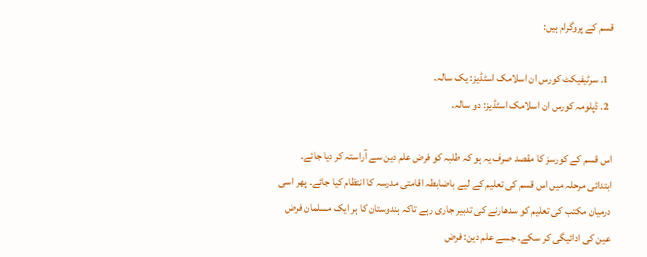قسم کے پروگرام ہیں:

  1. سرٹیفیکٹ کورس ان اسلامک اسٹڈیز: یک سالہ۔
  2. ڈپلومہ کورس ان اسلامک اسٹڈیز: دو سالہ۔

اس قسم کے کورسز کا مقصد صرف یہ ہو کہ طلبہ کو فرض علم دین سے آراستہ کر دیا جائے۔ ابتدائی مرحلہ میں اس قسم کی تعلیم کے لیے باضابطہ اقامتی مدرسہ کا انتظام کیا جائے۔ پھر اسی درمیان مکتب کی تعلیم کو سدھارنے کی تدبیر جاری رہے تاکہ ہندوستان کا ہر ایک مسلمان فرض عین کی ادائیگی کر سکے۔ جسے علم دین: فرض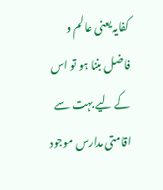کفایہ یعنی عالم و فاضل بننا ہو تو اس کے لیے بہت سے اقامتی مدارس موجود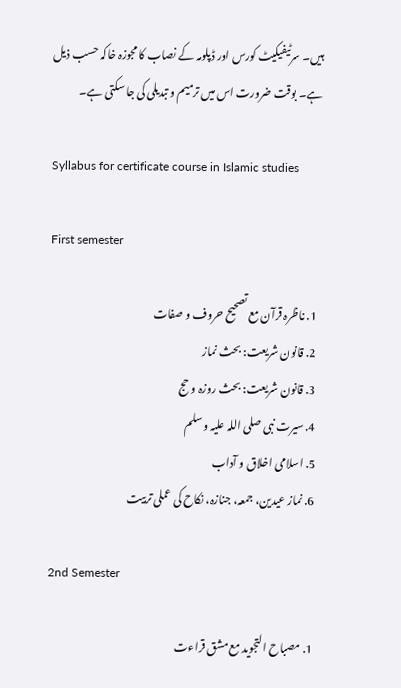ہیں۔ سرٹیفیکیٹ کورس اور ڈپلومہ کے نصاب کا مجوزہ خاکہ حسب ذیل ہے۔ بوقت ضرورت اس میں ترمیم و تبدیلی کی جا سکتی ہے۔

Syllabus for certificate course in Islamic studies

First semester

  1. ناظرہ قرآن مع تصحیح حروف و صفات
  2. قانون شریعت: بحث نماز
  3. قانون شریعت: بحث روزہ و حج
  4. سیرت نبی صلی اللہ علیہ وسلم
  5. اسلامی اخلاق و آداب
  6. نماز عیدین، جمعہ، جنازہ، نکاح کی عملی تربیت

2nd Semester

  1. مصباح التجوید مع مشق قراءت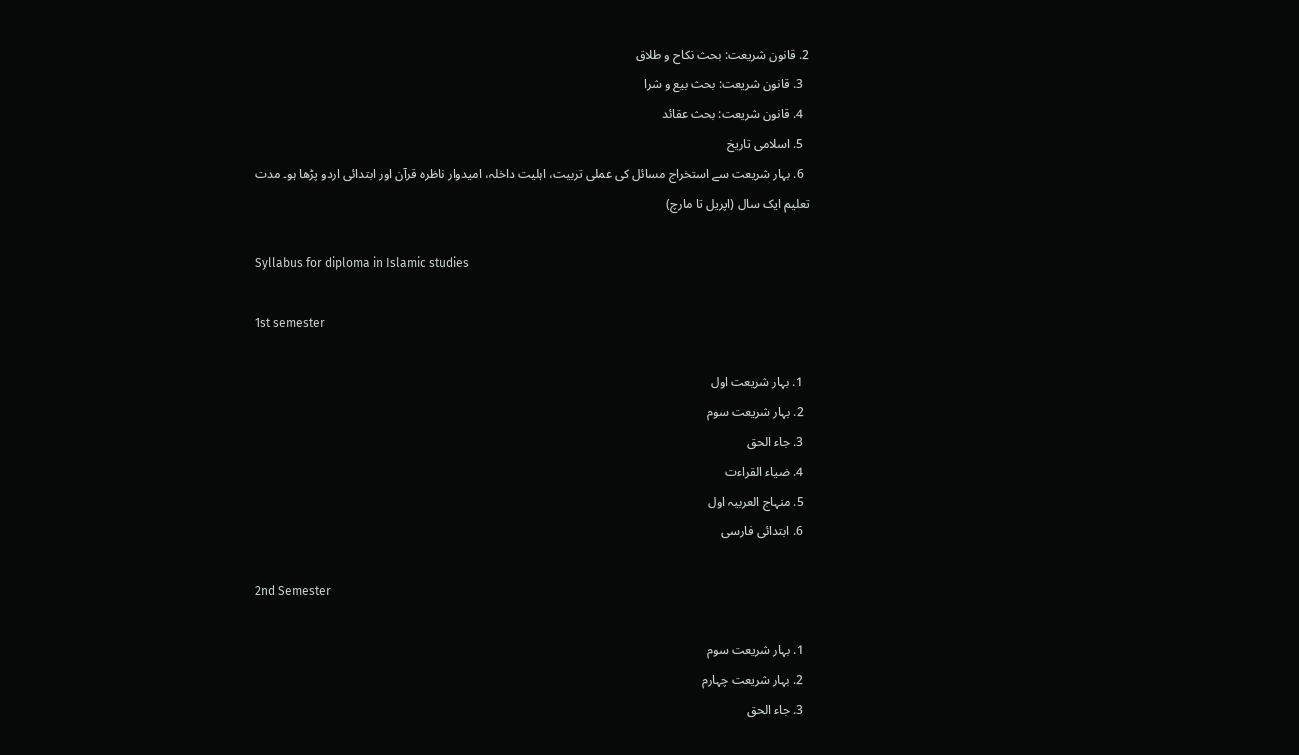2. قانون شریعت: بحث نکاح و طلاق
  3. قانون شریعت: بحث بیع و شرا
  4. قانون شریعت: بحث عقائد
  5. اسلامی تاریخ
  6. بہار شریعت سے استخراج مسائل کی عملی تربیت، اہلیت داخلہ، امیدوار ناظرہ قرآن اور ابتدائی اردو پڑھا ہو۔ مدت تعلیم ایک سال (اپریل تا مارچ)

Syllabus for diploma in Islamic studies

1st semester

  1. بہار شریعت اول
  2. بہار شریعت سوم
  3. جاء الحق
  4. ضیاء القراءت
  5. منہاج العربیہ اول
  6. ابتدائی فارسی

2nd Semester

  1. بہار شریعت سوم
  2. بہار شریعت چہارم
  3. جاء الحق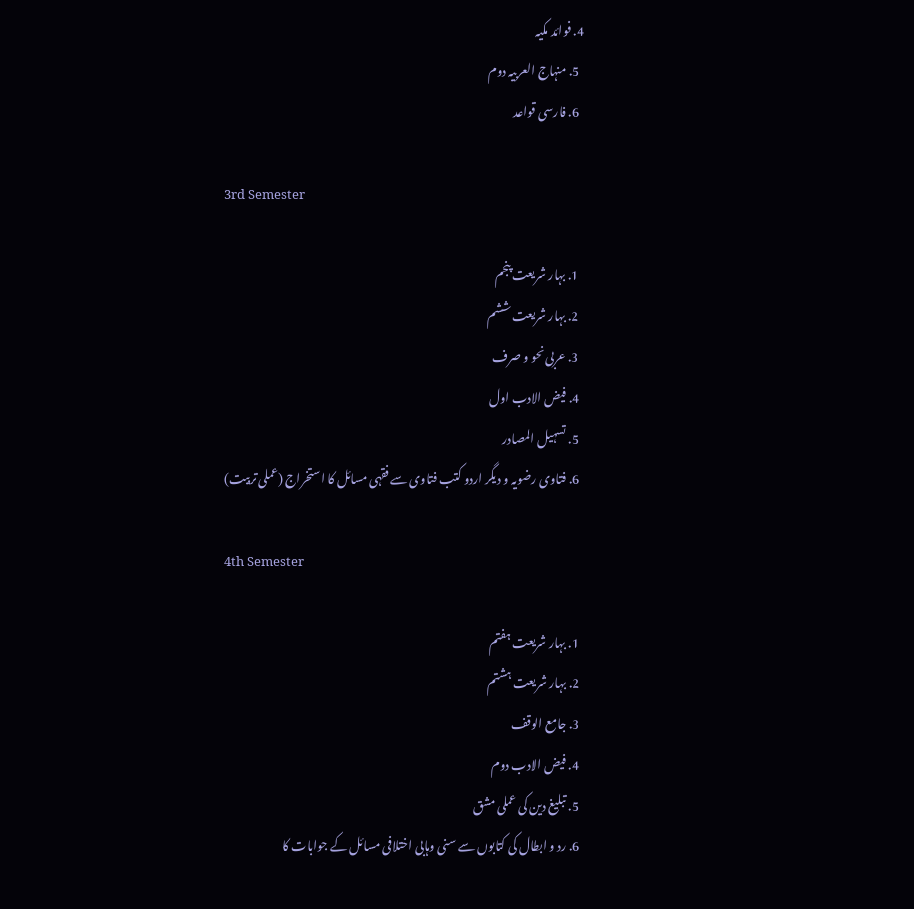4. فوائد مکیہ
  5. منہاج العربیہ دوم
  6. فارسی قواعد

3rd Semester

  1. بہار شریعت پنجم
  2. بہار شریعت ششم
  3. عربی نحو و صرف
  4. فیض الادب اول
  5. تسہیل المصادر
  6. فتاوی رضویہ و دیگر اردو کتب فتاوی سے فقہی مسائل کا استخراج (عملی تربیت)

4th Semester

  1. بہار شریعت ہفتم
  2. بہار شریعت ہشتم
  3. جامع الوقف
  4. فیض الادب دوم
  5. تبلیغ دین کی عملی مشق
  6. رد و ابطال کی کتابوں سے سنی وہابی اختلافی مسائل کے جوابات کا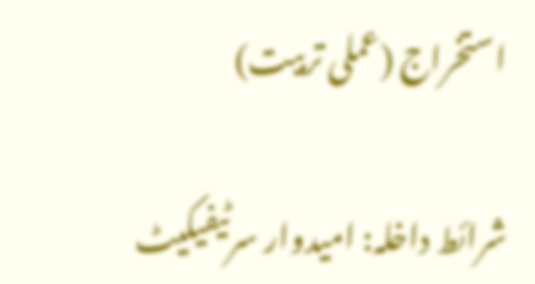استخراج (عملی تربیت)

شرائط داخلہ: امیدوار سرٹیفیکیٹ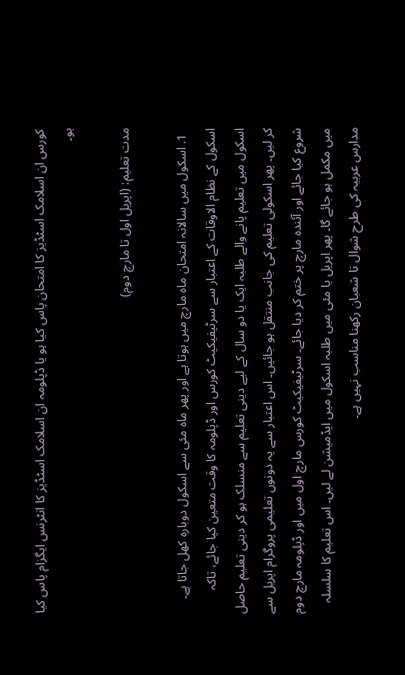کورس ان اسلامک اسٹڈیز کا امتحان پاس کیا ہو یا ڈپلومہ ان اسلامک اسٹڈیز کا انٹرنس ایگزام پاس کیا ہو۔

مدت تعلیم: (اپریل اول تا مارچ دوم)

  1. اسکول میں سالانہ امتحان ماہ مارچ میں ہوتا ہے اور پھر ماہ مئی سے اسکول دوبارہ کھل جاتا ہے۔ اسکول کے نظام الاوقات کے اعتبار سے سرٹیفیکیٹ کورس اور ڈپلومہ کا وقت متعین کیا جائے، تاکہ اسکول میں تعلیم پانے والے طلبہ ایک یا دو سال کے لیے دینی تعلیم سے منسلک ہو کر دینی تعلیم حاصل کر لیں۔ پھر اسکولی تعلیم کی جانب منتقل ہو جائیں۔ اس اعتبار سے یہ دونوں تعلیمی پروگرام اپریل سے شروع کیا جائے اور آئندہ مارچ پر ختم کر دیا جائے۔ سرٹیفیکیٹ کورس مارچ اول میں اور ڈپلومہ مارچ دوم میں مکمل ہو جائے گا۔ پھر اپریل یا مئی میں طلبہ اسکول میں ایڈمیشن لے لیں۔ اس تعلیم کا سلسلہ مدارس عربیہ کی طرح شوال تا شعبان رکھنا مناسب نہیں ہے۔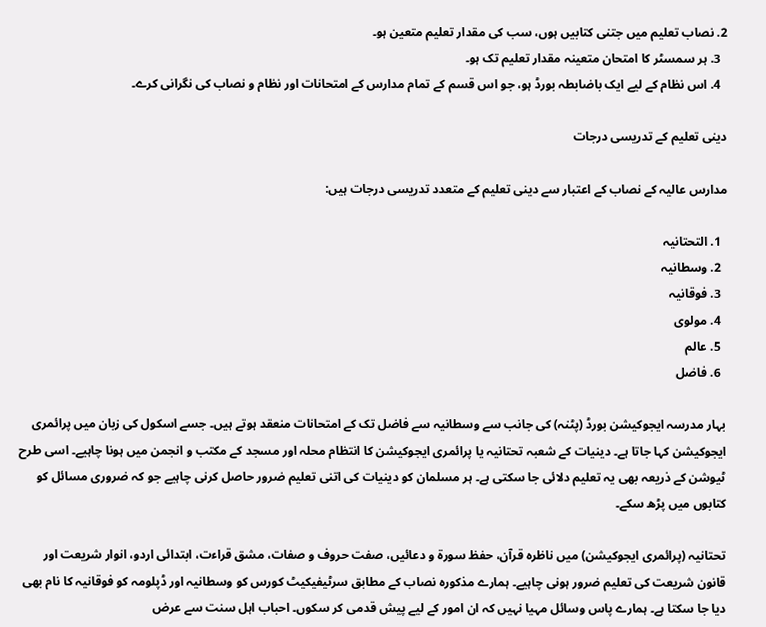2. نصاب تعلیم میں جتنی کتابیں ہوں، سب کی مقدار تعلیم متعین ہو۔
  3. ہر سمسٹر کا امتحان متعینہ مقدار تعلیم تک ہو۔
  4. اس نظام کے لیے ایک باضابطہ بورڈ ہو، جو اس قسم کے تمام مدارس کے امتحانات اور نظام و نصاب کی نگرانی کرے۔

دینی تعلیم کے تدریسی درجات

مدارس عالیہ کے نصاب کے اعتبار سے دینی تعلیم کے متعدد تدریسی درجات ہیں:

  1. التحتانیہ
  2. وسطانیہ
  3. فوقانیہ
  4. مولوی
  5. عالم
  6. فاضل

بہار مدرسہ ایجوکیشن بورڈ (پٹنہ) کی جانب سے وسطانیہ سے فاضل تک کے امتحانات منعقد ہوتے ہیں۔ جسے اسکول کی زبان میں پرائمری ایجوکیشن کہا جاتا ہے۔ دینیات کے شعبہ تحتانیہ یا پرائمری ایجوکیشن کا انتظام محلہ اور مسجد کے مکتب و انجمن میں ہونا چاہیے۔ اسی طرح ٹیوشن کے ذریعہ بھی یہ تعلیم دلائی جا سکتی ہے۔ ہر مسلمان کو دینیات کی اتنی تعلیم ضرور حاصل کرنی چاہیے جو کہ ضروری مسائل کو کتابوں میں پڑھ سکے۔

تحتانیہ (پرائمری ایجوکیشن) میں ناظرہ قرآن، حفظ سورۃ و دعائیں، صفت حروف و صفات، مشق قراءت، ابتدائی اردو، انوار شریعت اور قانون شریعت کی تعلیم ضرور ہونی چاہیے۔ ہمارے مذکورہ نصاب کے مطابق سرٹیفیکیٹ کورس کو وسطانیہ اور ڈپلومہ کو فوقانیہ کا نام بھی دیا جا سکتا ہے۔ ہمارے پاس وسائل مہیا نہیں کہ ان امور کے لیے پیش قدمی کر سکوں۔ احباب اہل سنت سے عرض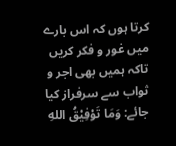کرتا ہوں کہ اس بارے میں غور و فکر کریں تاکہ ہمیں بھی اجر و ثواب سے سرفراز کیا جائے: وَمَا تَوْفِيْقُ اللهِ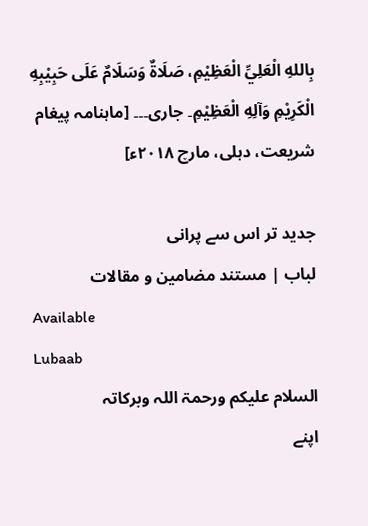بِاللهِ الْعَلِيِّ الْعَظِيْمِ، صَلَاةٌ وَسَلَامٌ عَلَى حَبِيْبِهِ الْكَرِيْمِ وَآلِهِ الْعَظِيْمِ۔ جاری۔۔۔ [ماہنامہ پیغام شریعت، دہلی، مارچ ۲۰۱۸ء]

جدید تر اس سے پرانی
لباب | مستند مضامین و مقالات
Available
Lubaab
السلام علیکم ورحمۃ اللہ وبرکاتہ
اپنے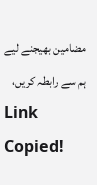مضامین بھیجنے لیے ہم سے رابطہ کریں،
Link Copied!